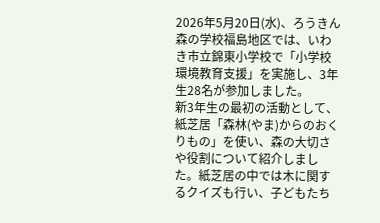2026年5月20日(水)、ろうきん森の学校福島地区では、いわき市立錦東小学校で「小学校環境教育支援」を実施し、3年生28名が参加しました。
新3年生の最初の活動として、紙芝居「森林(やま)からのおくりもの」を使い、森の大切さや役割について紹介しました。紙芝居の中では木に関するクイズも行い、子どもたち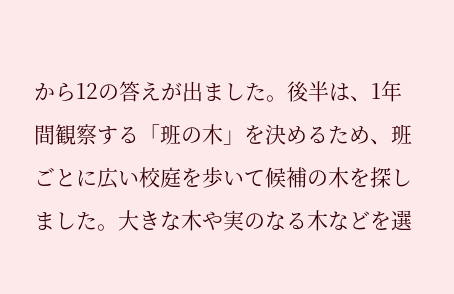から12の答えが出ました。後半は、1年間観察する「班の木」を決めるため、班ごとに広い校庭を歩いて候補の木を探しました。大きな木や実のなる木などを選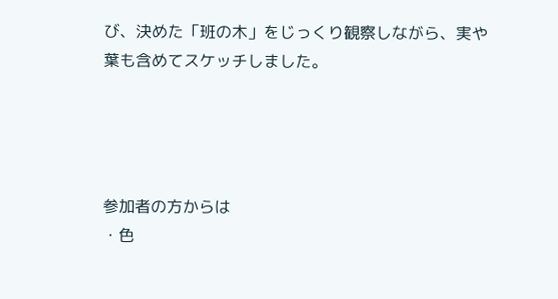び、決めた「班の木」をじっくり観察しながら、実や葉も含めてスケッチしました。




参加者の方からは
・色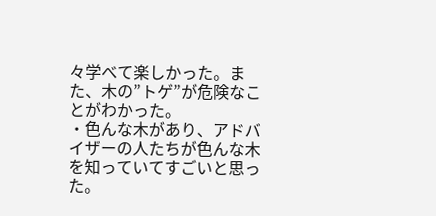々学べて楽しかった。また、木の”トゲ”が危険なことがわかった。
・色んな木があり、アドバイザーの人たちが色んな木を知っていてすごいと思った。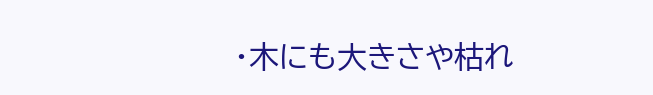・木にも大きさや枯れ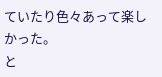ていたり色々あって楽しかった。
と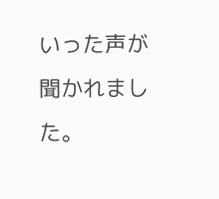いった声が聞かれました。